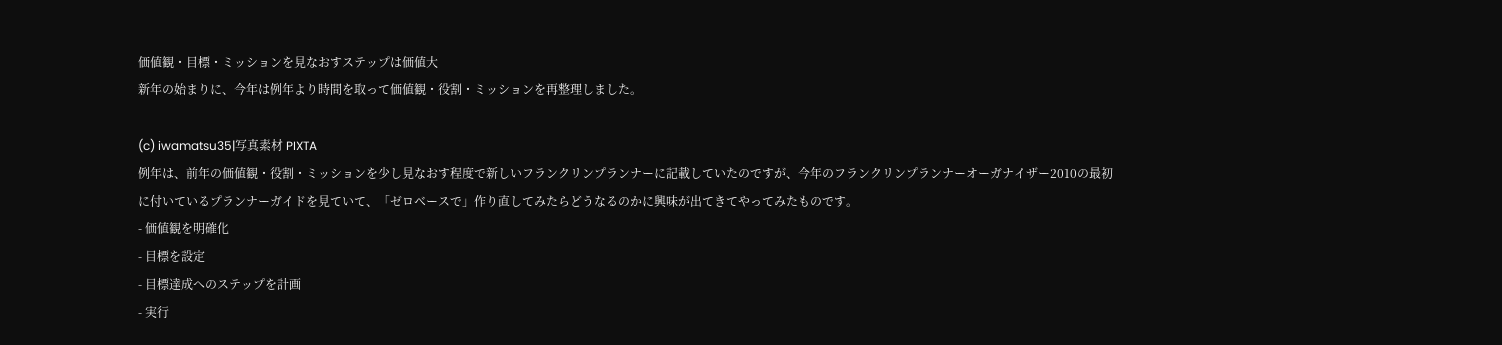価値観・目標・ミッションを見なおすステップは価値大
新年の始まりに、今年は例年より時間を取って価値観・役割・ミッションを再整理しました。

(c) iwamatsu35|写真素材 PIXTA
例年は、前年の価値観・役割・ミッションを少し見なおす程度で新しいフランクリンプランナーに記載していたのですが、今年のフランクリンプランナーオーガナイザー2010の最初に付いているプランナーガイドを見ていて、「ゼロベースで」作り直してみたらどうなるのかに興味が出てきてやってみたものです。
- 価値観を明確化
- 目標を設定
- 目標達成へのステップを計画
- 実行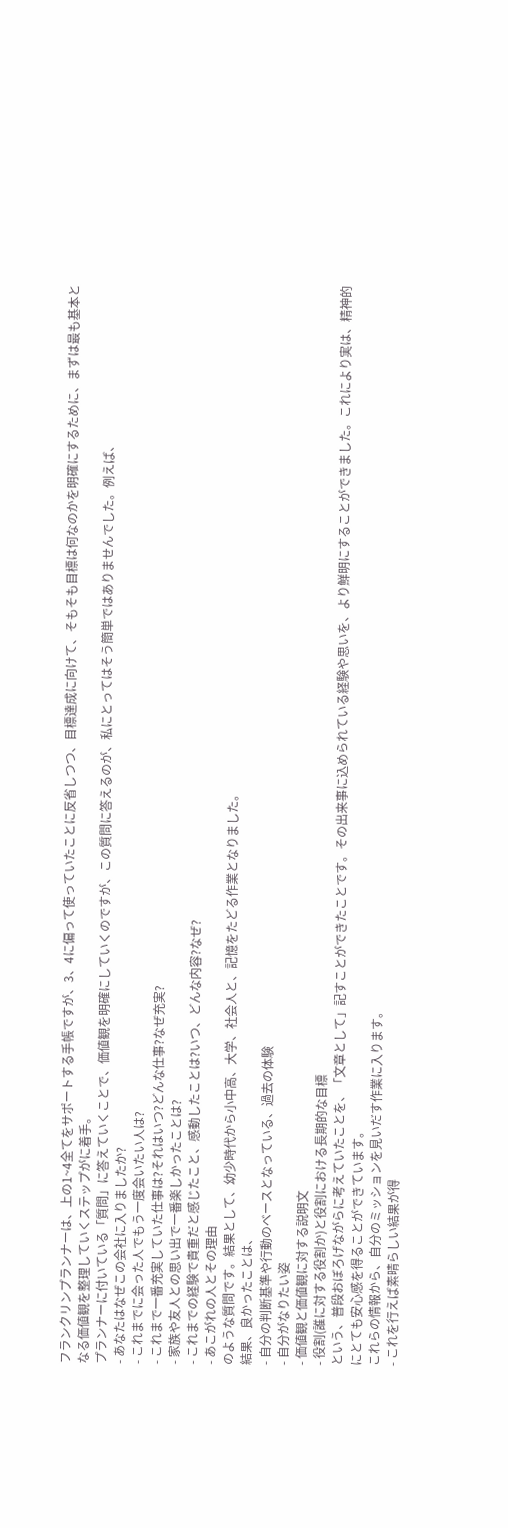フランクリンプランナーは、上の1~4全てをサポートする手帳ですが、3、4に偏って使っていたことに反省しつつ、目標達成に向けて、そもそも目標は何なのかを明確にするために、まずは最も基本となる価値観を整理していくステップがに着手。
プランナーに付いている「質問」に答えていくことで、価値観を明確にしていくのですが、この質問に答えるのが、私にとってはそう簡単ではありませんでした。例えば、
- あなたはなぜこの会社に入りましたか?
- これまでに会った人でもう一度会いたい人は?
- これまで一番充実していた仕事は?それはいつ?どんな仕事?なぜ充実?
- 家族や友人との思い出で一番楽しかったことは?
- これまでの経験で貴重だと感じたこと、感動したことは?いつ、どんな内容?なぜ?
- あこがれの人とその理由
のような質問です。結果として、幼少時代から小中高、大学、社会人と、記憶をたどる作業となりました。
結果、良かったことは、
- 自分の判断基準や行動のベースとなっている、過去の体験
- 自分がなりたい姿
- 価値観と価値観に対する説明文
- 役割(誰に対する役割か)と役割における長期的な目標
という、普段おぼろげながらに考えていたことを、「文章として」記すことができたことです。その出来事に込められている経験や思いを、より鮮明にすることができました。これにより実は、精神的にとても安心感を得ることができています。
これらの情報から、自分のミッションを見いだす作業に入ります。
- これを行えば素晴らしい結果が得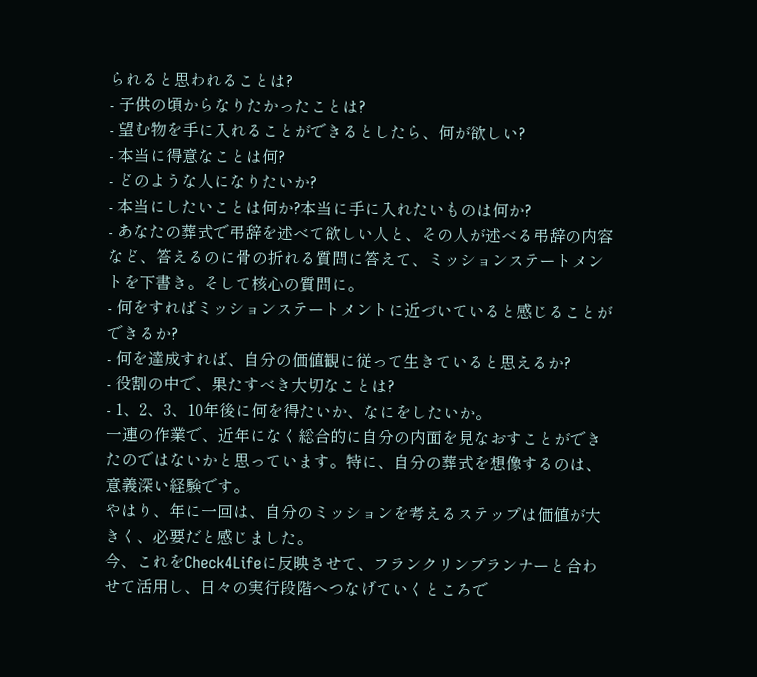られると思われることは?
- 子供の頃からなりたかったことは?
- 望む物を手に入れることができるとしたら、何が欲しい?
- 本当に得意なことは何?
- どのような人になりたいか?
- 本当にしたいことは何か?本当に手に入れたいものは何か?
- あなたの葬式で弔辞を述べて欲しい人と、その人が述べる弔辞の内容
など、答えるのに骨の折れる質問に答えて、ミッションステートメントを下書き。そして核心の質問に。
- 何をすればミッションステートメントに近づいていると感じることができるか?
- 何を達成すれば、自分の価値観に従って生きていると思えるか?
- 役割の中で、果たすべき大切なことは?
- 1、2、3、10年後に何を得たいか、なにをしたいか。
一連の作業で、近年になく総合的に自分の内面を見なおすことができたのではないかと思っています。特に、自分の葬式を想像するのは、意義深い経験です。
やはり、年に一回は、自分のミッションを考えるステップは価値が大きく、必要だと感じました。
今、これをCheck4Lifeに反映させて、フランクリンプランナーと合わせて活用し、日々の実行段階へつなげていくところで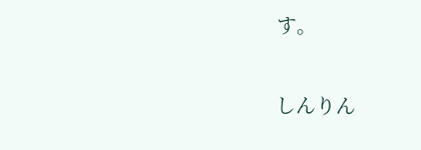す。

しんりん